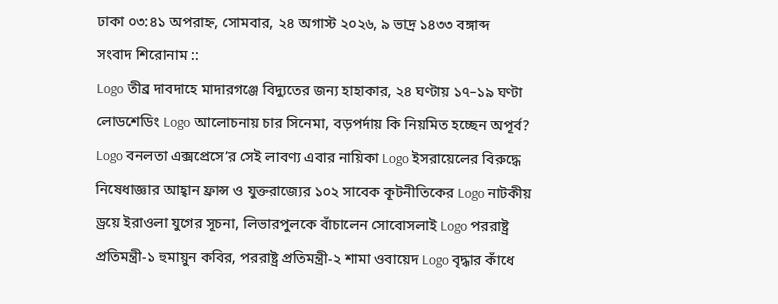ঢাকা ০৩:৪১ অপরাহ্ন, সোমবার, ২৪ অগাস্ট ২০২৬, ৯ ভাদ্র ১৪৩৩ বঙ্গাব্দ
সংবাদ শিরোনাম ::
Logo তীব্র দাবদাহে মাদারগঞ্জে বিদ্যুতের জন্য হাহাকার, ২৪ ঘণ্টায় ১৭–১৯ ঘণ্টা লোডশেডিং Logo আলোচনায় চার সিনেমা, বড়পর্দায় কি নিয়মিত হচ্ছেন অপূর্ব? Logo বনলতা এক্সপ্রেসে’র সেই লাবণ্য এবার নায়িকা Logo ইসরায়েলের বিরুদ্ধে নিষেধাজ্ঞার আহ্বান ফ্রান্স ও যুক্তরাজ্যের ১০২ সাবেক কূটনীতিকের Logo নাটকীয় ড্রয়ে ইরাওলা যুগের সূচনা, লিভারপুলকে বাঁচালেন সোবোসলাই Logo পররাষ্ট্র প্রতিমন্ত্রী-১ হুমায়ুন কবির, পররাষ্ট্র প্রতিমন্ত্রী-২ শামা ওবায়েদ Logo বৃদ্ধার কাঁধে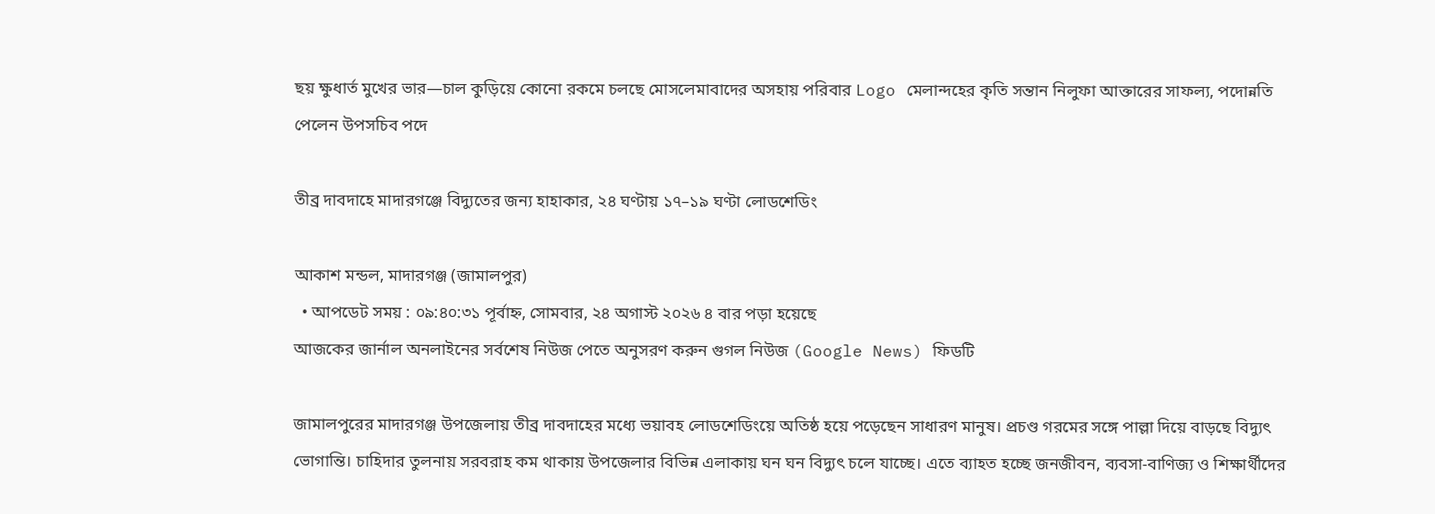ছয় ক্ষুধার্ত মুখের ভার—চাল কুড়িয়ে কোনো রকমে চলছে মোসলেমাবাদের অসহায় পরিবার Logo মেলান্দহের কৃতি সন্তান নিলুফা আক্তারের সাফল্য, পদোন্নতি পেলেন উপসচিব পদে

তীব্র দাবদাহে মাদারগঞ্জে বিদ্যুতের জন্য হাহাকার, ২৪ ঘণ্টায় ১৭–১৯ ঘণ্টা লোডশেডিং

আকাশ মন্ডল, মাদারগঞ্জ (জামালপুর)
  • আপডেট সময় : ০৯:৪০:৩১ পূর্বাহ্ন, সোমবার, ২৪ অগাস্ট ২০২৬ ৪ বার পড়া হয়েছে
আজকের জার্নাল অনলাইনের সর্বশেষ নিউজ পেতে অনুসরণ করুন গুগল নিউজ (Google News) ফিডটি

জামালপুরের মাদারগঞ্জ উপজেলায় তীব্র দাবদাহের মধ্যে ভয়াবহ লোডশেডিংয়ে অতিষ্ঠ হয়ে পড়েছেন সাধারণ মানুষ। প্রচণ্ড গরমের সঙ্গে পাল্লা দিয়ে বাড়ছে বিদ্যুৎ ভোগান্তি। চাহিদার তুলনায় সরবরাহ কম থাকায় উপজেলার বিভিন্ন এলাকায় ঘন ঘন বিদ্যুৎ চলে যাচ্ছে। এতে ব্যাহত হচ্ছে জনজীবন, ব্যবসা-বাণিজ্য ও শিক্ষার্থীদের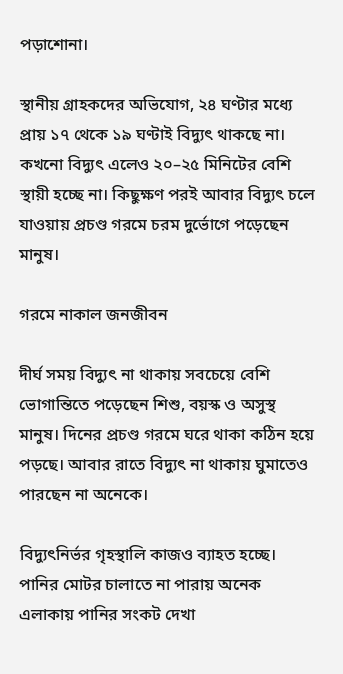পড়াশোনা।

স্থানীয় গ্রাহকদের অভিযোগ, ২৪ ঘণ্টার মধ্যে প্রায় ১৭ থেকে ১৯ ঘণ্টাই বিদ্যুৎ থাকছে না। কখনো বিদ্যুৎ এলেও ২০–২৫ মিনিটের বেশি স্থায়ী হচ্ছে না। কিছুক্ষণ পরই আবার বিদ্যুৎ চলে যাওয়ায় প্রচণ্ড গরমে চরম দুর্ভোগে পড়েছেন মানুষ।

গরমে নাকাল জনজীবন

দীর্ঘ সময় বিদ্যুৎ না থাকায় সবচেয়ে বেশি ভোগান্তিতে পড়েছেন শিশু, বয়স্ক ও অসুস্থ মানুষ। দিনের প্রচণ্ড গরমে ঘরে থাকা কঠিন হয়ে পড়ছে। আবার রাতে বিদ্যুৎ না থাকায় ঘুমাতেও পারছেন না অনেকে।

বিদ্যুৎনির্ভর গৃহস্থালি কাজও ব্যাহত হচ্ছে। পানির মোটর চালাতে না পারায় অনেক এলাকায় পানির সংকট দেখা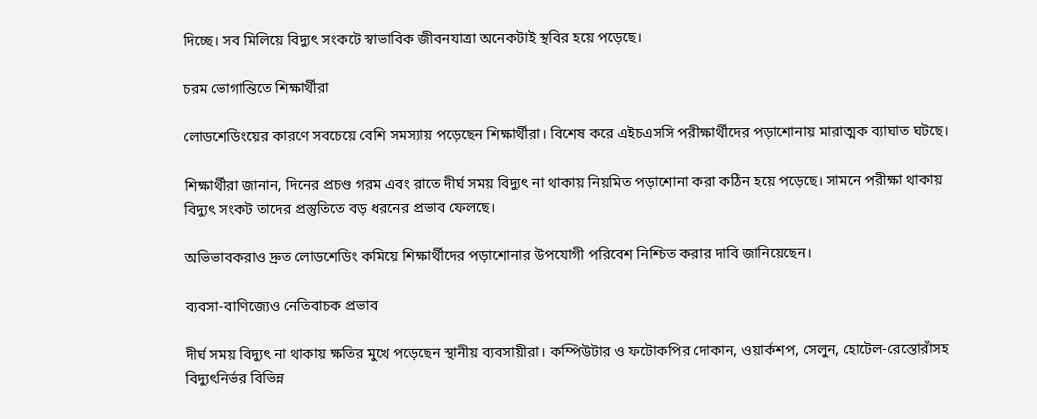দিচ্ছে। সব মিলিয়ে বিদ্যুৎ সংকটে স্বাভাবিক জীবনযাত্রা অনেকটাই স্থবির হয়ে পড়েছে।

চরম ভোগান্তিতে শিক্ষার্থীরা

লোডশেডিংয়ের কারণে সবচেয়ে বেশি সমস্যায় পড়েছেন শিক্ষার্থীরা। বিশেষ করে এইচএসসি পরীক্ষার্থীদের পড়াশোনায় মারাত্মক ব্যাঘাত ঘটছে।

শিক্ষার্থীরা জানান, দিনের প্রচণ্ড গরম এবং রাতে দীর্ঘ সময় বিদ্যুৎ না থাকায় নিয়মিত পড়াশোনা করা কঠিন হয়ে পড়েছে। সামনে পরীক্ষা থাকায় বিদ্যুৎ সংকট তাদের প্রস্তুতিতে বড় ধরনের প্রভাব ফেলছে।

অভিভাবকরাও দ্রুত লোডশেডিং কমিয়ে শিক্ষার্থীদের পড়াশোনার উপযোগী পরিবেশ নিশ্চিত করার দাবি জানিয়েছেন।

ব্যবসা-বাণিজ্যেও নেতিবাচক প্রভাব

দীর্ঘ সময় বিদ্যুৎ না থাকায় ক্ষতির মুখে পড়েছেন স্থানীয় ব্যবসায়ীরা। কম্পিউটার ও ফটোকপির দোকান, ওয়ার্কশপ, সেলুন, হোটেল-রেস্তোরাঁসহ বিদ্যুৎনির্ভর বিভিন্ন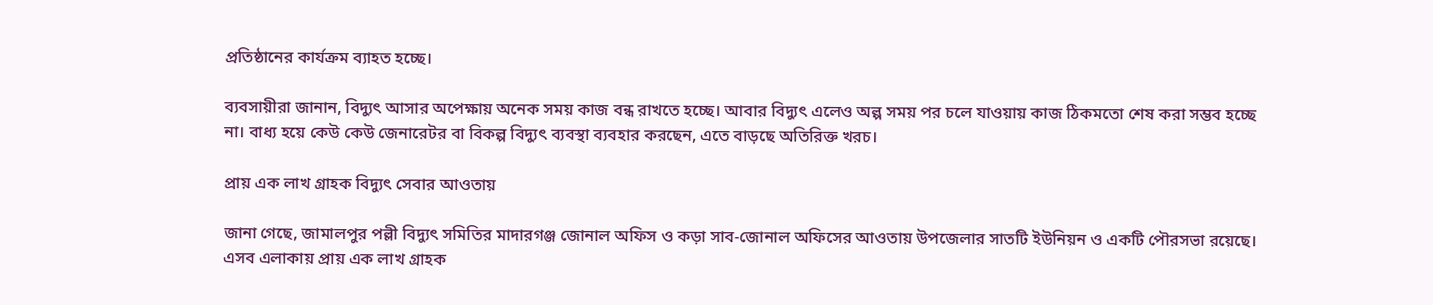প্রতিষ্ঠানের কার্যক্রম ব্যাহত হচ্ছে।

ব্যবসায়ীরা জানান, বিদ্যুৎ আসার অপেক্ষায় অনেক সময় কাজ বন্ধ রাখতে হচ্ছে। আবার বিদ্যুৎ এলেও অল্প সময় পর চলে যাওয়ায় কাজ ঠিকমতো শেষ করা সম্ভব হচ্ছে না। বাধ্য হয়ে কেউ কেউ জেনারেটর বা বিকল্প বিদ্যুৎ ব্যবস্থা ব্যবহার করছেন, এতে বাড়ছে অতিরিক্ত খরচ।

প্রায় এক লাখ গ্রাহক বিদ্যুৎ সেবার আওতায়

জানা গেছে, জামালপুর পল্লী বিদ্যুৎ সমিতির মাদারগঞ্জ জোনাল অফিস ও কড়া সাব-জোনাল অফিসের আওতায় উপজেলার সাতটি ইউনিয়ন ও একটি পৌরসভা রয়েছে। এসব এলাকায় প্রায় এক লাখ গ্রাহক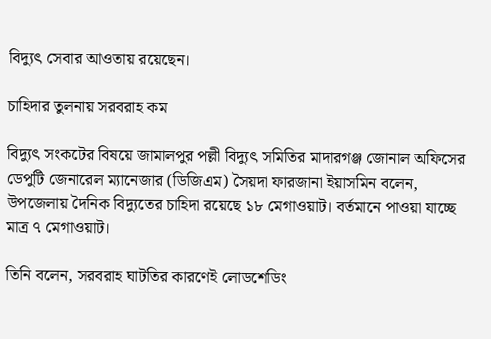বিদ্যুৎ সেবার আওতায় রয়েছেন।

চাহিদার তুলনায় সরবরাহ কম

বিদ্যুৎ সংকটের বিষয়ে জামালপুর পল্লী বিদ্যুৎ সমিতির মাদারগঞ্জ জোনাল অফিসের ডেপুটি জেনারেল ম্যানেজার (ডিজিএম) সৈয়দা ফারজানা ইয়াসমিন বলেন, উপজেলায় দৈনিক বিদ্যুতের চাহিদা রয়েছে ১৮ মেগাওয়াট। বর্তমানে পাওয়া যাচ্ছে মাত্র ৭ মেগাওয়াট।

তিনি বলেন, সরবরাহ ঘাটতির কারণেই লোডশেডিং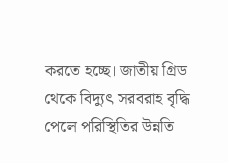করতে হচ্ছে। জাতীয় গ্রিড থেকে বিদ্যুৎ সরবরাহ বৃদ্ধি পেলে পরিস্থিতির উন্নতি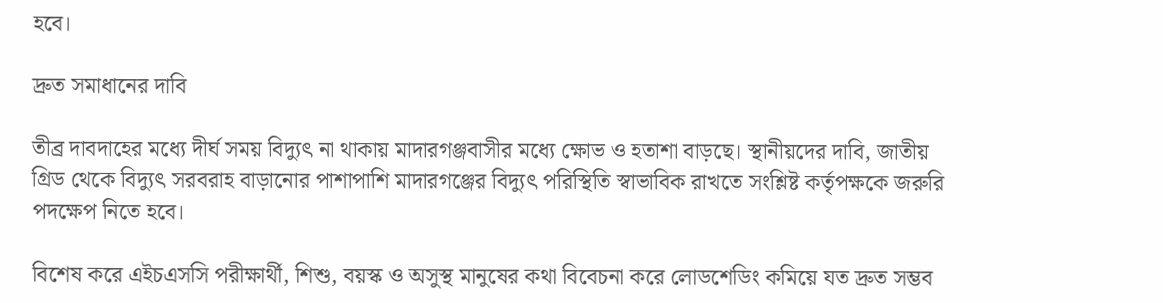হবে।

দ্রুত সমাধানের দাবি

তীব্র দাবদাহের মধ্যে দীর্ঘ সময় বিদ্যুৎ না থাকায় মাদারগঞ্জবাসীর মধ্যে ক্ষোভ ও হতাশা বাড়ছে। স্থানীয়দের দাবি, জাতীয় গ্রিড থেকে বিদ্যুৎ সরবরাহ বাড়ানোর পাশাপাশি মাদারগঞ্জের বিদ্যুৎ পরিস্থিতি স্বাভাবিক রাখতে সংশ্লিষ্ট কর্তৃপক্ষকে জরুরি পদক্ষেপ নিতে হবে।

বিশেষ করে এইচএসসি পরীক্ষার্থী, শিশু, বয়স্ক ও অসুস্থ মানুষের কথা বিবেচনা করে লোডশেডিং কমিয়ে যত দ্রুত সম্ভব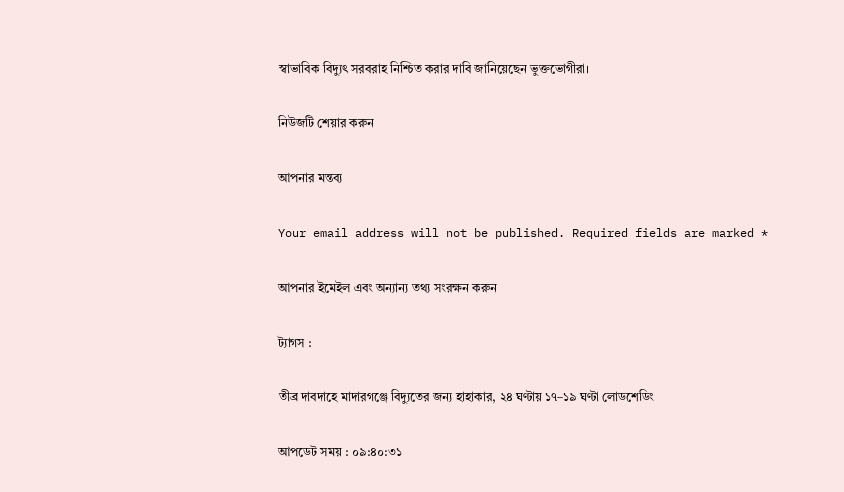স্বাভাবিক বিদ্যুৎ সরবরাহ নিশ্চিত করার দাবি জানিয়েছেন ভুক্তভোগীরা।

নিউজটি শেয়ার করুন

আপনার মন্তব্য

Your email address will not be published. Required fields are marked *

আপনার ইমেইল এবং অন্যান্য তথ্য সংরক্ষন করুন

ট্যাগস :

তীব্র দাবদাহে মাদারগঞ্জে বিদ্যুতের জন্য হাহাকার, ২৪ ঘণ্টায় ১৭–১৯ ঘণ্টা লোডশেডিং

আপডেট সময় : ০৯:৪০:৩১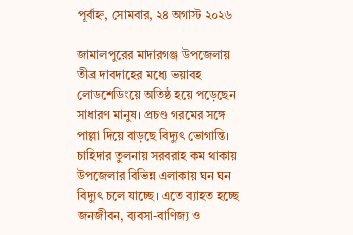পূর্বাহ্ন, সোমবার, ২৪ অগাস্ট ২০২৬

জামালপুরের মাদারগঞ্জ উপজেলায় তীব্র দাবদাহের মধ্যে ভয়াবহ লোডশেডিংয়ে অতিষ্ঠ হয়ে পড়েছেন সাধারণ মানুষ। প্রচণ্ড গরমের সঙ্গে পাল্লা দিয়ে বাড়ছে বিদ্যুৎ ভোগান্তি। চাহিদার তুলনায় সরবরাহ কম থাকায় উপজেলার বিভিন্ন এলাকায় ঘন ঘন বিদ্যুৎ চলে যাচ্ছে। এতে ব্যাহত হচ্ছে জনজীবন, ব্যবসা-বাণিজ্য ও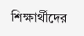শিক্ষার্থীদের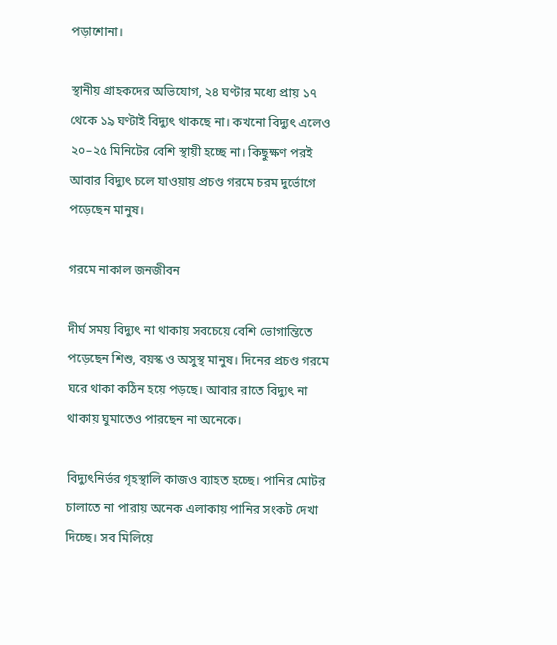পড়াশোনা।

স্থানীয় গ্রাহকদের অভিযোগ, ২৪ ঘণ্টার মধ্যে প্রায় ১৭ থেকে ১৯ ঘণ্টাই বিদ্যুৎ থাকছে না। কখনো বিদ্যুৎ এলেও ২০–২৫ মিনিটের বেশি স্থায়ী হচ্ছে না। কিছুক্ষণ পরই আবার বিদ্যুৎ চলে যাওয়ায় প্রচণ্ড গরমে চরম দুর্ভোগে পড়েছেন মানুষ।

গরমে নাকাল জনজীবন

দীর্ঘ সময় বিদ্যুৎ না থাকায় সবচেয়ে বেশি ভোগান্তিতে পড়েছেন শিশু, বয়স্ক ও অসুস্থ মানুষ। দিনের প্রচণ্ড গরমে ঘরে থাকা কঠিন হয়ে পড়ছে। আবার রাতে বিদ্যুৎ না থাকায় ঘুমাতেও পারছেন না অনেকে।

বিদ্যুৎনির্ভর গৃহস্থালি কাজও ব্যাহত হচ্ছে। পানির মোটর চালাতে না পারায় অনেক এলাকায় পানির সংকট দেখা দিচ্ছে। সব মিলিয়ে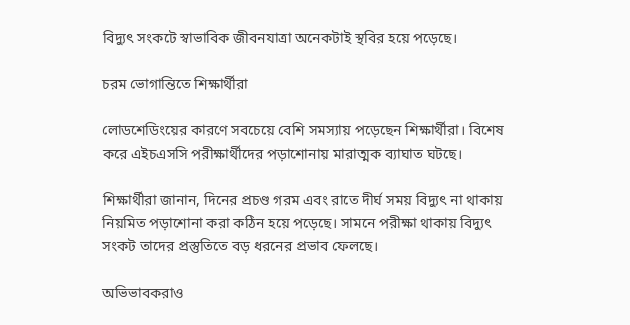বিদ্যুৎ সংকটে স্বাভাবিক জীবনযাত্রা অনেকটাই স্থবির হয়ে পড়েছে।

চরম ভোগান্তিতে শিক্ষার্থীরা

লোডশেডিংয়ের কারণে সবচেয়ে বেশি সমস্যায় পড়েছেন শিক্ষার্থীরা। বিশেষ করে এইচএসসি পরীক্ষার্থীদের পড়াশোনায় মারাত্মক ব্যাঘাত ঘটছে।

শিক্ষার্থীরা জানান, দিনের প্রচণ্ড গরম এবং রাতে দীর্ঘ সময় বিদ্যুৎ না থাকায় নিয়মিত পড়াশোনা করা কঠিন হয়ে পড়েছে। সামনে পরীক্ষা থাকায় বিদ্যুৎ সংকট তাদের প্রস্তুতিতে বড় ধরনের প্রভাব ফেলছে।

অভিভাবকরাও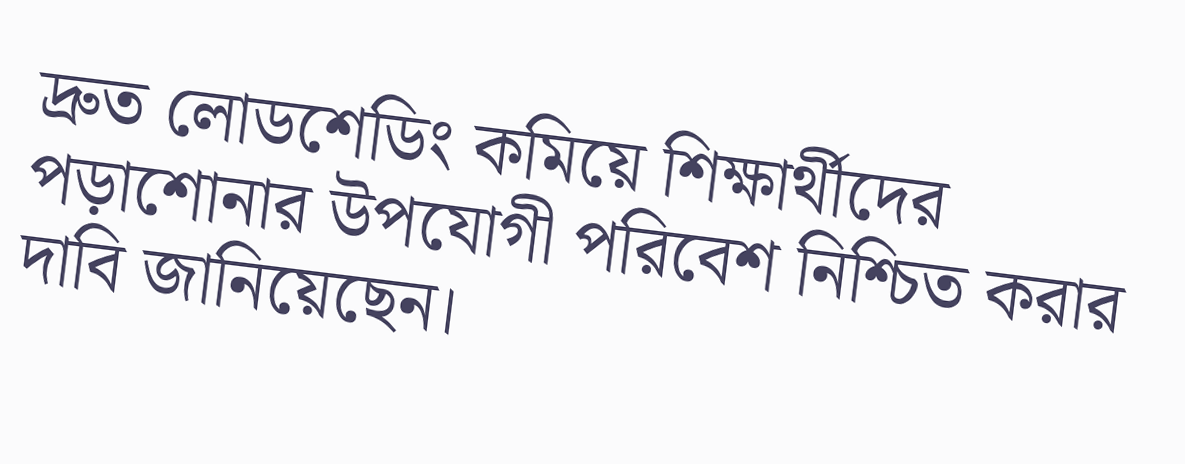দ্রুত লোডশেডিং কমিয়ে শিক্ষার্থীদের পড়াশোনার উপযোগী পরিবেশ নিশ্চিত করার দাবি জানিয়েছেন।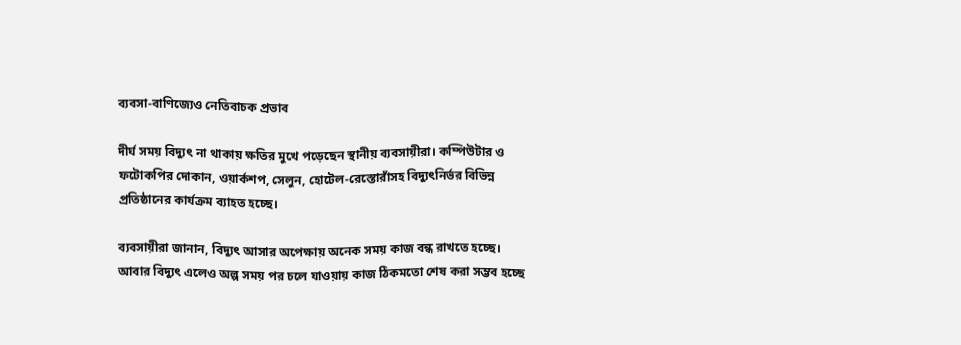ব্যবসা-বাণিজ্যেও নেতিবাচক প্রভাব

দীর্ঘ সময় বিদ্যুৎ না থাকায় ক্ষতির মুখে পড়েছেন স্থানীয় ব্যবসায়ীরা। কম্পিউটার ও ফটোকপির দোকান, ওয়ার্কশপ, সেলুন, হোটেল-রেস্তোরাঁসহ বিদ্যুৎনির্ভর বিভিন্ন প্রতিষ্ঠানের কার্যক্রম ব্যাহত হচ্ছে।

ব্যবসায়ীরা জানান, বিদ্যুৎ আসার অপেক্ষায় অনেক সময় কাজ বন্ধ রাখতে হচ্ছে। আবার বিদ্যুৎ এলেও অল্প সময় পর চলে যাওয়ায় কাজ ঠিকমতো শেষ করা সম্ভব হচ্ছে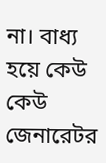না। বাধ্য হয়ে কেউ কেউ জেনারেটর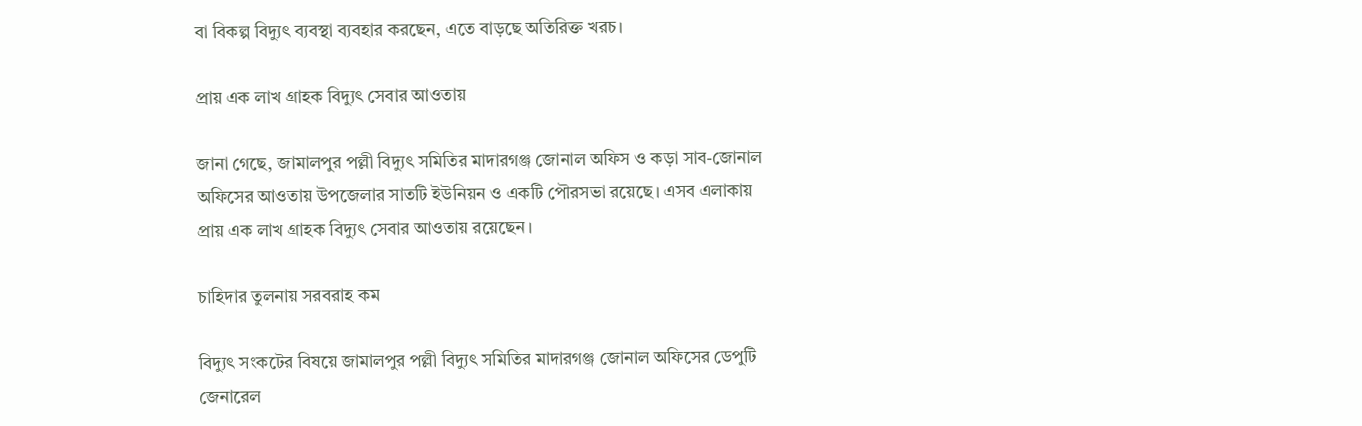বা বিকল্প বিদ্যুৎ ব্যবস্থা ব্যবহার করছেন, এতে বাড়ছে অতিরিক্ত খরচ।

প্রায় এক লাখ গ্রাহক বিদ্যুৎ সেবার আওতায়

জানা গেছে, জামালপুর পল্লী বিদ্যুৎ সমিতির মাদারগঞ্জ জোনাল অফিস ও কড়া সাব-জোনাল অফিসের আওতায় উপজেলার সাতটি ইউনিয়ন ও একটি পৌরসভা রয়েছে। এসব এলাকায় প্রায় এক লাখ গ্রাহক বিদ্যুৎ সেবার আওতায় রয়েছেন।

চাহিদার তুলনায় সরবরাহ কম

বিদ্যুৎ সংকটের বিষয়ে জামালপুর পল্লী বিদ্যুৎ সমিতির মাদারগঞ্জ জোনাল অফিসের ডেপুটি জেনারেল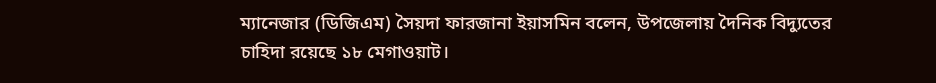ম্যানেজার (ডিজিএম) সৈয়দা ফারজানা ইয়াসমিন বলেন, উপজেলায় দৈনিক বিদ্যুতের চাহিদা রয়েছে ১৮ মেগাওয়াট।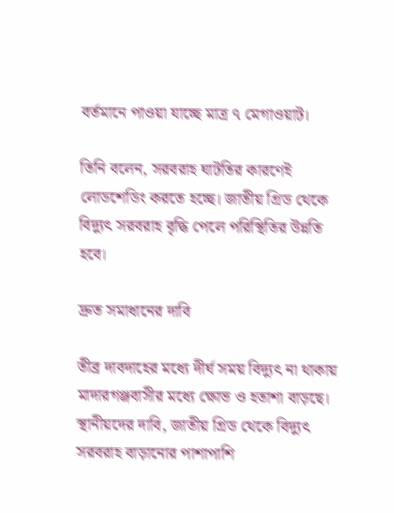বর্তমানে পাওয়া যাচ্ছে মাত্র ৭ মেগাওয়াট।

তিনি বলেন, সরবরাহ ঘাটতির কারণেই লোডশেডিং করতে হচ্ছে। জাতীয় গ্রিড থেকে বিদ্যুৎ সরবরাহ বৃদ্ধি পেলে পরিস্থিতির উন্নতি হবে।

দ্রুত সমাধানের দাবি

তীব্র দাবদাহের মধ্যে দীর্ঘ সময় বিদ্যুৎ না থাকায় মাদারগঞ্জবাসীর মধ্যে ক্ষোভ ও হতাশা বাড়ছে। স্থানীয়দের দাবি, জাতীয় গ্রিড থেকে বিদ্যুৎ সরবরাহ বাড়ানোর পাশাপাশি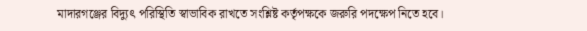মাদারগঞ্জের বিদ্যুৎ পরিস্থিতি স্বাভাবিক রাখতে সংশ্লিষ্ট কর্তৃপক্ষকে জরুরি পদক্ষেপ নিতে হবে।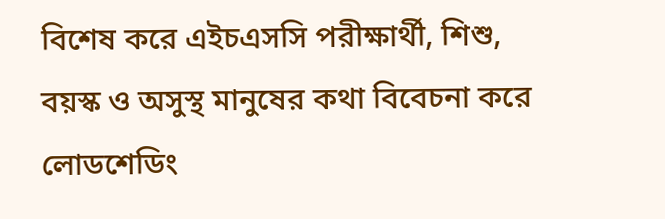বিশেষ করে এইচএসসি পরীক্ষার্থী, শিশু, বয়স্ক ও অসুস্থ মানুষের কথা বিবেচনা করে লোডশেডিং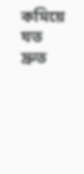কমিয়ে যত দ্রুত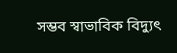সম্ভব স্বাভাবিক বিদ্যুৎ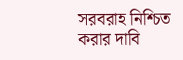সরবরাহ নিশ্চিত করার দাবি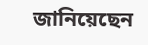জানিয়েছেন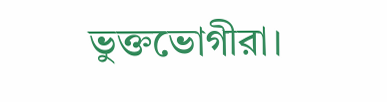ভুক্তভোগীরা।